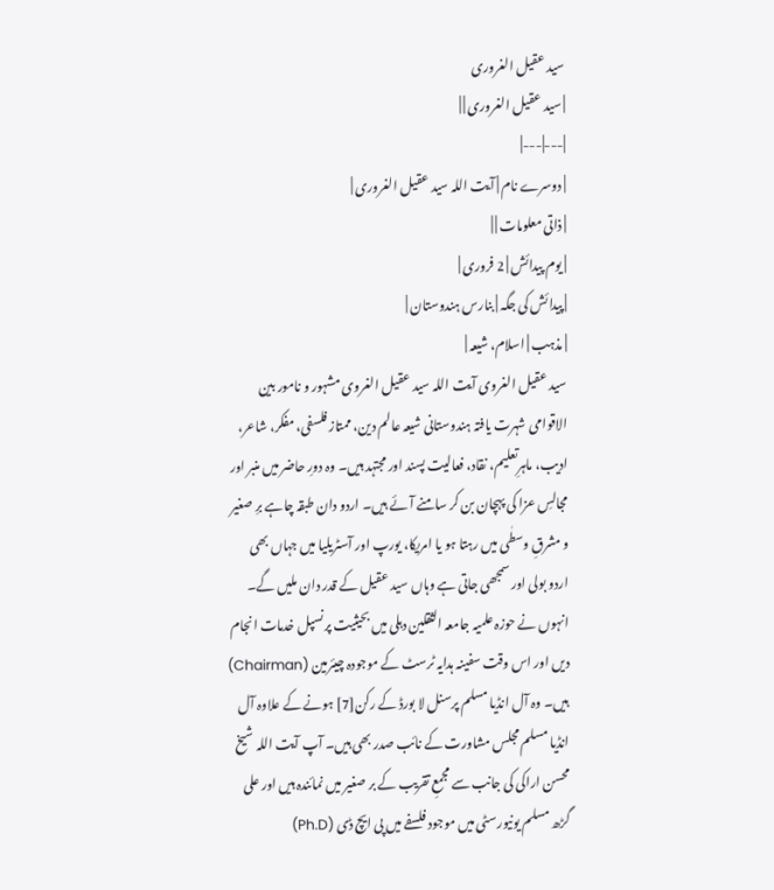سید عقیل الغروری
| سید عقیل الغروری | |
|---|---|
| دوسرے نام | آیت اللہ سید عقیل الغروری |
| ذاتی معلومات | |
| یوم پیدائش | 2 فروری |
| پیدائش کی جگہ | بنارس ہندوستان |
| مذہب | اسلام، شیعہ |
سید عقیل الغروی آیت اللہ سید عقیل الغروی مشہور و نامور بین الاقوامی شہرت یافتہ ہندوستانی شيعہ عالم دين، ممتاز فلسفی، مفکر، شاعر، ادیب، ماہرِتعلیم، نقاد، فعالیت پسند اور مجتہد ہیں۔ وہ دورِ حاضر میں منبر اور مجالسِ عزا کی پہچان بن کر سامنے آئے ہیں۔ اردو دان طبقہ چاہے برِ صغیر و مشرقِ وسطٰی میں رہتا ہو یا امریکا، یورپ اور آسٹریلیا میں جہاں بھی اردو بولی اور سمجھی جاتی ہے وہاں سید عقیل کے قدر دان ملیں گے۔ انہوں نے حوزہ علمیہ جامعہ الثقلین دہلی میں بحیثیت پرنسپل خدمات انجام دیں اور اس وقت سفینہ ہدایہ ٹرسٹ کے موجودہ چیئرمین (Chairman) ہیں۔ وہ آل انڈیا مسلم پرسنل لا بورڈ کے رکن[7] ہونے کے علاوہ آل انڈیا مسلم مجلس مشاورت کے نائب صدر بھی ہیں۔ آپ آیت اللہ شیخ محسن اراکی کی جانب سے مجمعِ تقریب کے بر صغیر میں نمائندہ ہیں اور علی گڑھ مسلم یونیورسٹی میں موجود فلسفے میں پی ایچ ڈی (Ph.D)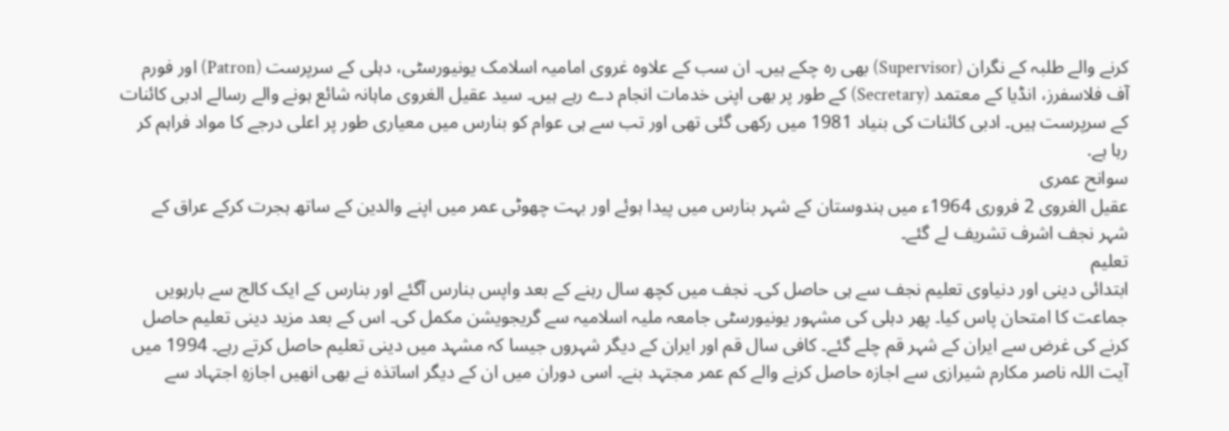کرنے والے طلبہ کے نگران (Supervisor) بھی رہ چکے ہیں۔ ان سب کے علاوہ غروی امامیہ اسلامک یونیورسٹی، دہلی کے سرپرست (Patron) اور فورم آف فلاسفرز، انڈیا کے معتمد (Secretary) کے طور پر بھی اپنی خدمات انجام دے رہے ہیں۔ سید عقیل الغروی ماہانہ شائع ہونے والے رسالے ادبی کائنات کے سرپرست ہیں۔ ادبی کائنات کی بنیاد 1981 میں رکھی گئی تھی اور تب سے ہی عوام کو بنارس میں معیاری طور پر اعلی درجے کا مواد فراہم کر رہا ہے.
سوانح عمری
عقیل الغروی 2 فروری 1964ء میں ہندوستان کے شہر بنارس میں پیدا ہوئے اور بہت چھوٹی عمر میں اپنے والدین کے ساتھ ہجرت کرکے عراق کے شہر نجف اشرف تشریف لے گئے۔
تعلیم
ابتدائی دینی اور دنیاوی تعلیم نجف سے ہی حاصل کی۔ نجف میں کچھ سال رہنے کے بعد واپس بنارس آگئے اور بنارس کے ایک کالج سے بارہویں جماعت کا امتحان پاس کیا۔ پھر دہلی کی مشہور یونیورسٹی جامعہ ملیہ اسلامیہ سے گریجویشن مکمل کی۔ اس کے بعد مزید دینی تعلیم حاصل کرنے کی غرض سے ایران کے شہر قم چلے گئے۔ کافی سال قم اور ایران کے دیگر شہروں جیسا کہ مشہد میں دینی تعلیم حاصل کرتے رہے۔ 1994 میں آیت اللہ ناصر مکارم شیرازی سے اجازہ حاصل کرنے والے کم عمر مجتہد بنے۔ اسی دوران میں ان کے دیگر اساتذہ نے بھی انھیں اجازہِ اجتہاد سے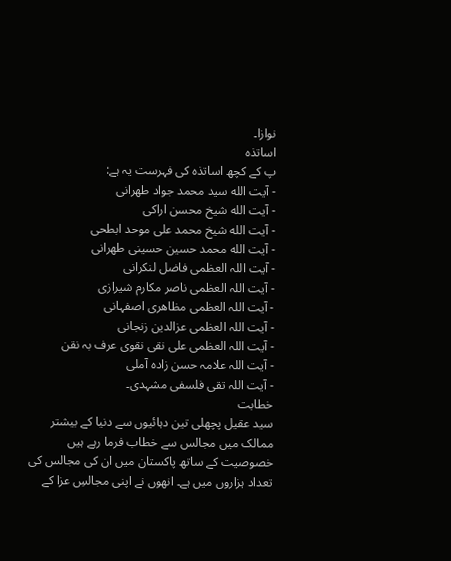نوازا۔
اساتذہ
پ کے کچھ اساتذہ کی فہرست یہ ہے:
- آيت الله سيد محمد جواد طهرانی
- آيت الله شيخ محسن اراکی
- آيت الله شيخ محمد علی موحد ابطحی
- آيت الله محمد حسين حسينى طهرانى
- آیت اللہ العظمی فاضل لنکرانی
- آیت اللہ العظمی ناصر مکارم شیرازی
- آیت اللہ العظمی مظاھری اصفہانی
- آیت اللہ العظمی عزالدین زنجانی
- آیت اللہ العظمی علی نقی نقوی عرف بہ نقن
- آیت اللہ علامہ حسن زادہ آملی
- آیت اللہ تقی فلسفی مشہدی۔
خطابت
سید عقیل پچھلی تين دہائیوں سے دنیا کے بیشتر ممالک میں مجالس سے خطاب فرما رہے ہیں خصوصیت کے ساتھ پاکستان میں ان کی مجالس کی تعداد ہزاروں میں ہے۔ انھوں نے اپنی مجالسِ عزا کے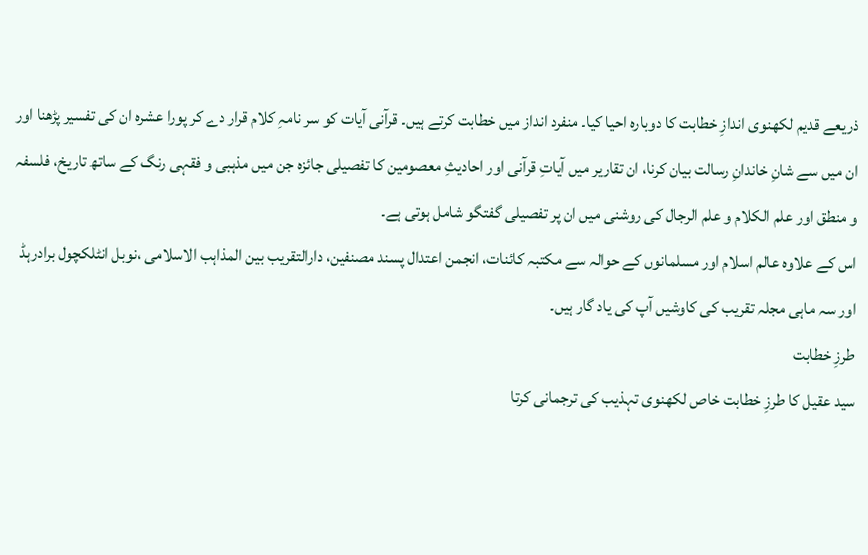ذریعے قدیم لکھنوی اندازِ خطابت کا دوبارہ احیا کیا۔ منفرد انداز میں خطابت کرتے ہیں۔ قرآنی آیات کو سر نامہِ کلام قرار دے کر پورا عشرہ ان کی تفسیر پڑھنا اور ان میں سے شانِ خاندانِ رسالت بیان کرنا، ان تقاریر میں آیاتِ قرآنی اور احادیثِ معصومین کا تفصیلی جائزہ جن میں مذہبی و فقہی رنگ کے ساتھ تاریخ، فلسفہ و منطق اور علم الکلام و علم الرجال کی روشنی میں ان پر تفصیلی گفتگو شامل ہوتی ہے۔
اس کے علاوہ عالم اسلام اور مسلمانوں کے حوالہ سے مکتبہ کائنات، انجمن اعتدال پسند مصنفین، دارالتقریب بین المذاہب الاسلامی ،نوبل انٹلکچول برادرہڈ اور سہ ماہی مجلہ تقریب کی کاوشیں آپ کی یاد گار ہیں۔
طرزِ خطابت
سید عقیل کا طرزِ خطابت خاص لکھنوی تہذیب کی ترجمانی کرتا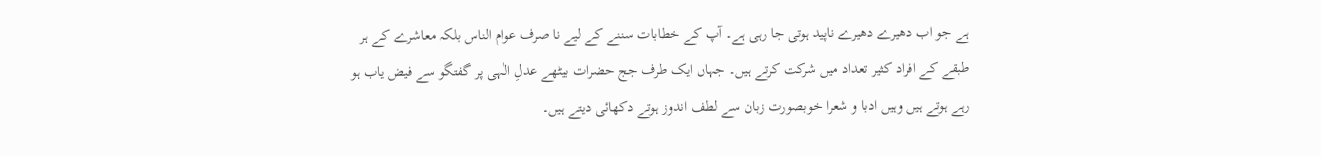ہے جو اب دھیرے دھیرے ناپید ہوتی جا رہی ہے۔ آپ کے خطابات سننے کے لیے نا صرف عوام الناس بلکہ معاشرے کے ہر طبقے کے افراد کثیر تعداد میں شرکت کرتے ہیں۔ جہاں ایک طرف جج حضرات بیٹھے عدلِ الٰہی پر گفتگو سے فیض یاب ہو رہے ہوتے ہیں وہیں ادبا و شعرا خوبصورت زبان سے لطف اندوز ہوتے دکھائی دیتے ہیں۔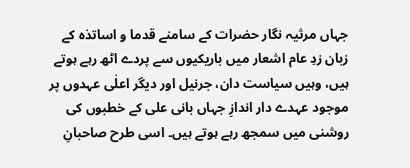جہاں مرثیہ نگار حضرات کے سامنے قدما و اساتذہ کے زبان زدِ عام اشعار میں باریکیوں سے پردے اٹھ رہے ہوتے ہیں، وہیں سیاست دان، جرنیل اور دیگر اعلٰی عہدوں پر موجود عہدے دار اندازِ جہاں بانی علی کے خطبوں کی روشنی میں سمجھ رہے ہوتے ہیں۔ اسی طرح صاحبانِ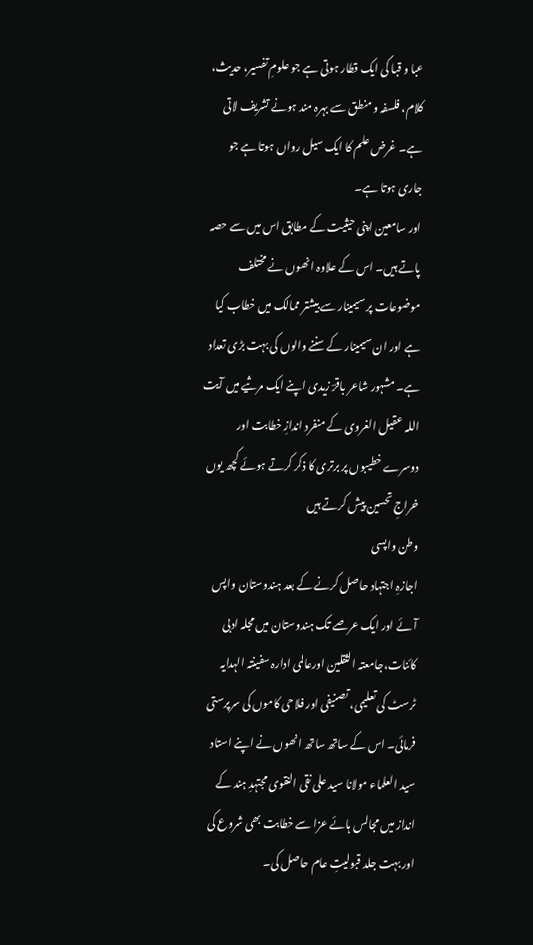عبا و قبا کی ایک قطار ہوتی ہے جو علومِ تفسیر، حدیث، کلام، فلسفہ و منطق سے بہرہ مند ہونے تشریف لاتی ہے۔ غرض علم کا ایک سیل رواں ہوتا ہے جو جاری ہوتا ہے۔
اور سامعین اپنی حیثیت کے مطابق اس میں سے حصہ پاتے ہیں۔ اس کے علاوہ انھوں نے مختلف موضوعات پر سیمینار سے بیشتر ممالک میں خطاب کیا ہے اور ان سیمینار کے سننے والوں کی بہت بڑی تعداد ہے۔ مشہور شاعر باقرؔ زیدی اپنے ایک مرثیے میں آیت اللہ عقیل الغروی کے منفرد اندازِ خطابت اور دوسرے خطیبوں پر برتری کا ذکر کرتے ہوئے کچھ یوں خراجِ تحسین پیش کرتے ہیں
وطن واپسی
اجازہِ اجتہاد حاصل کرنے کے بعد ہندوستان واپس آئے اور ایک عرصے تک ہندوستان میں مجلہ ادبی کائنات،جامعتہ الثقلین اورعالمی ادارہ سفینتہ الہدایہ ٹرسٹ کی تعلیمی، تصنیفی اور فلاحی کاموں کی سرپرستی فرمائی۔ اس کے ساتھ ساتھ انھوں نے اپنے استاد سید العلماء مولانا سید علی نقی النقوی مجتہدِ ہند کے انداز میں مجالس ہائے عزا سے خطابت بھی شروع کی اور بہت جلد قبولیتِ عام حاصل کی۔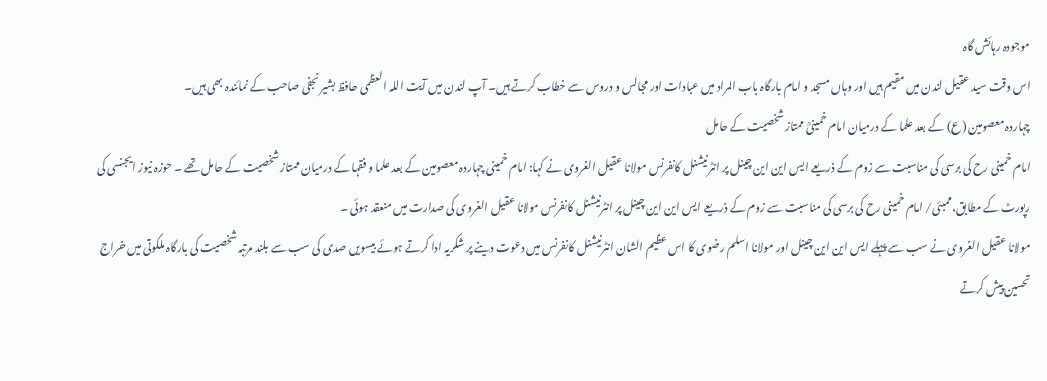موجودہ رہائش گاہ
اس وقت سید عقیل لندن میں مقیم ہیں اور وہاں مسجد و امام بارگاہ باب المراد میں عبادات اور مجالس و دروس سے خطاب کرتے ہیں۔ آپ لندن میں آیت اللہ العظمی حافظ بشیر نجفی صاحب کے نمائندہ بھی ہیں۔
چہاردہ معصومین (ع) کے بعد علما کے درمیان امام خمینیؒ ممتاز شخصیت کے حامل
امام خمینی رح کی برسی کی مناسبت سے زوم کے ذریعے ایس این این چینل پر انٹرنیشنل کانفرنس مولانا عقیل الغروی نے کہا: امام خمینی چہاردہ معصومین کے بعد علما و فقہا کے درمیان ممتاز شخصیت کے حامل تھے ۔ حوزہ نیوز ایجنسی کی رپورٹ کے مطابق،ممبئی/ امام خمینی رح کی برسی کی مناسبت سے زوم کے ذریعے ایس این این چینل پر انٹرنیشنل کانفرنس مولانا عقیل الغروی کی صدارت میں منعقد ہوئی ۔
مولانا عقیل الغروی نے سب سے پہلے ایس این این چینل اور مولانا اسلم رضوی کا اس عظیم الشان انٹرنیشنل کانفرنس میں دعوت دینے پر شکریہ ادا کرتے ہوئے بیسویں صدی کی سب سے بلند مرتبہ شخصیت کی بارگاہ ملکوتی میں خراج تحسین پیش کرتے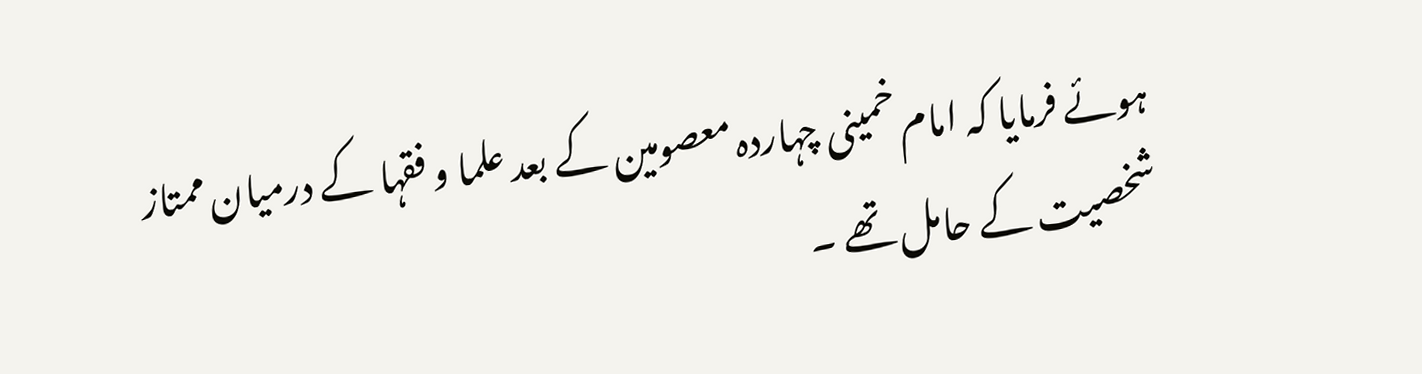ہوئے فرمایا کہ امام خمینی چہاردہ معصومین کے بعد علما و فقہا کے درمیان ممتاز شخصیت کے حامل تھے ۔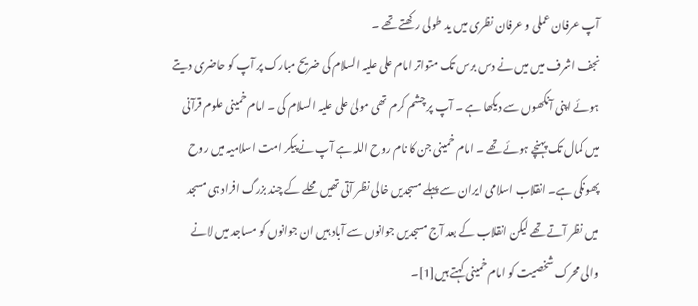آپ عرفان عملی و عرفان نظری میں ید طولی رکھتے تھے ۔
نجف اشرف میں میں نے دس برس تک متواتر امام علی علیہ السلام کی ضریح مبارک پر آپ کو حاضری دیتے ہوئے اپنی آنکھوں سے دیکھا ہے ۔ آپ پر چشم کرم تھی مولیٰ علی علیہ السلام کی ۔ امام خمینی علوم قرآنی میں کمال تک پہنچے ہوئے تھے ۔ امام خمینی جن کا نام روح اللہ ہے آپ نے پیکر امت اسلامیہ میں روح پھونکی ہے۔ انقلاب اسلامی ایران سے پہلے مسجدیں خالی نظر آتی تھیں محلے کے چند بزرگ افراد ہی مسجد میں نظر آتے تھے لیکن انقلاب کے بعد آج مسجدیں جوانوں سے آباد ہیں ان جوانوں کو مساجد میں لانے والی محرک شخصیت کو امام خمینی کہتے ہیں[1]۔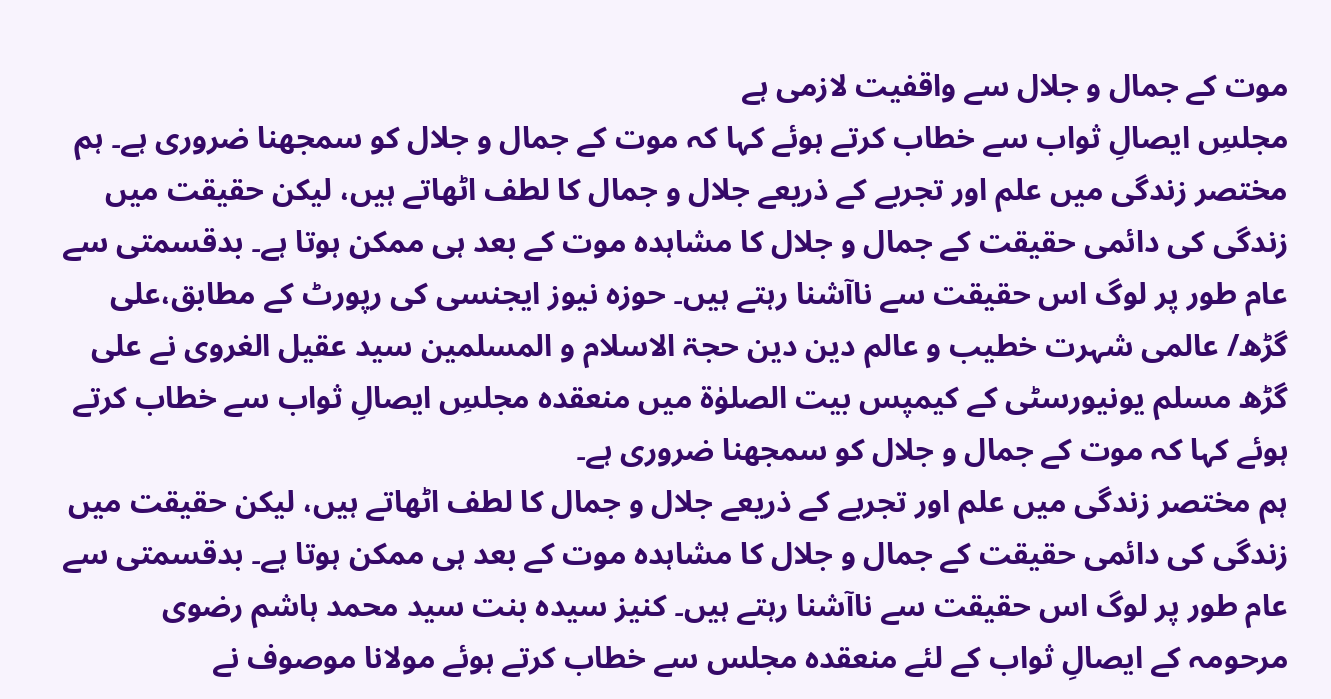موت کے جمال و جلال سے واقفیت لازمی ہے
مجلسِ ایصالِ ثواب سے خطاب کرتے ہوئے کہا کہ موت کے جمال و جلال کو سمجھنا ضروری ہے۔ ہم مختصر زندگی میں علم اور تجربے کے ذریعے جلال و جمال کا لطف اٹھاتے ہیں، لیکن حقیقت میں زندگی کی دائمی حقیقت کے جمال و جلال کا مشاہدہ موت کے بعد ہی ممکن ہوتا ہے۔ بدقسمتی سے عام طور پر لوگ اس حقیقت سے ناآشنا رہتے ہیں۔ حوزہ نیوز ایجنسی کی رپورٹ کے مطابق،علی گڑھ/ عالمی شہرت خطیب و عالم دین دین حجۃ الاسلام و المسلمین سید عقیل الغروی نے علی گڑھ مسلم یونیورسٹی کے کیمپس بیت الصلوٰۃ میں منعقدہ مجلسِ ایصالِ ثواب سے خطاب کرتے ہوئے کہا کہ موت کے جمال و جلال کو سمجھنا ضروری ہے۔
ہم مختصر زندگی میں علم اور تجربے کے ذریعے جلال و جمال کا لطف اٹھاتے ہیں، لیکن حقیقت میں زندگی کی دائمی حقیقت کے جمال و جلال کا مشاہدہ موت کے بعد ہی ممکن ہوتا ہے۔ بدقسمتی سے عام طور پر لوگ اس حقیقت سے ناآشنا رہتے ہیں۔ کنیز سیدہ بنت سید محمد ہاشم رضوی مرحومہ کے ایصالِ ثواب کے لئے منعقدہ مجلس سے خطاب کرتے ہوئے مولانا موصوف نے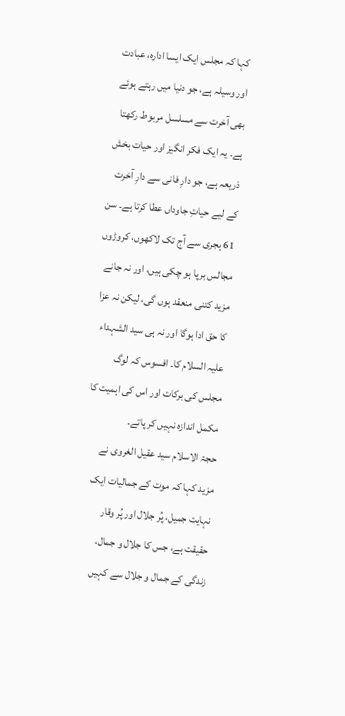کہا کہ مجلس ایک ایسا ادارہ، عبادت اور وسیلہ ہے، جو دنیا میں رہتے ہوئے بھی آخرت سے مسلسل مربوط رکھتا ہے۔ یہ ایک فکر انگیز اور حیات بخش ذریعہ ہے، جو دارِ فانی سے دارِ آخرت کے لیے حیاتِ جاوداں عطا کرتا ہے۔ سن 61 ہجری سے آج تک لاکھوں، کروڑوں مجالس برپا ہو چکی ہیں، اور نہ جانے مزید کتنی منعقد ہوں گی، لیکن نہ عزا کا حق ادا ہوگا اور نہ ہی سید الشہداء علیہ السلام کا۔ افسوس کہ لوگ مجلس کی برکات اور اس کی اہمیت کا مکمل اندازہ نہیں کر پاتے۔
حجۃ الاسلام سید عقیل الغروی نے مزید کہا کہ موت کے جمالیات ایک نہایت جمیل، پُر جلال اور پُر وقار حقیقت ہے، جس کا جلال و جمال، زندگی کے جمال و جلال سے کہیں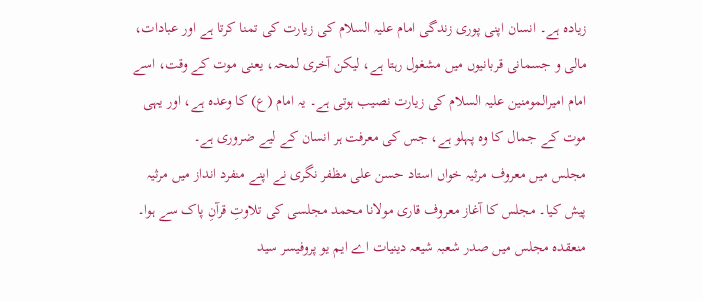زیادہ ہے۔ انسان اپنی پوری زندگی امام علیہ السلام کی زیارت کی تمنا کرتا ہے اور عبادات، مالی و جسمانی قربانیوں میں مشغول رہتا ہے، لیکن آخری لمحہ، یعنی موت کے وقت، اسے امام امیرالمومنین علیہ السلام کی زیارت نصیب ہوتی ہے۔ یہ امام (ع) کا وعدہ ہے، اور یہی موت کے جمال کا وہ پہلو ہے، جس کی معرفت ہر انسان کے لیے ضروری ہے۔
مجلس میں معروف مرثیہ خواں استاد حسن علی مظفر نگری نے اپنے منفرد انداز میں مرثیہ پیش کیا۔ مجلس کا آغاز معروف قاری مولانا محمد مجلسی کی تلاوتِ قرآنِ پاک سے ہوا۔ منعقدہ مجلس میں صدر شعبہ شیعہ دینیات اے ایم یو پروفیسر سید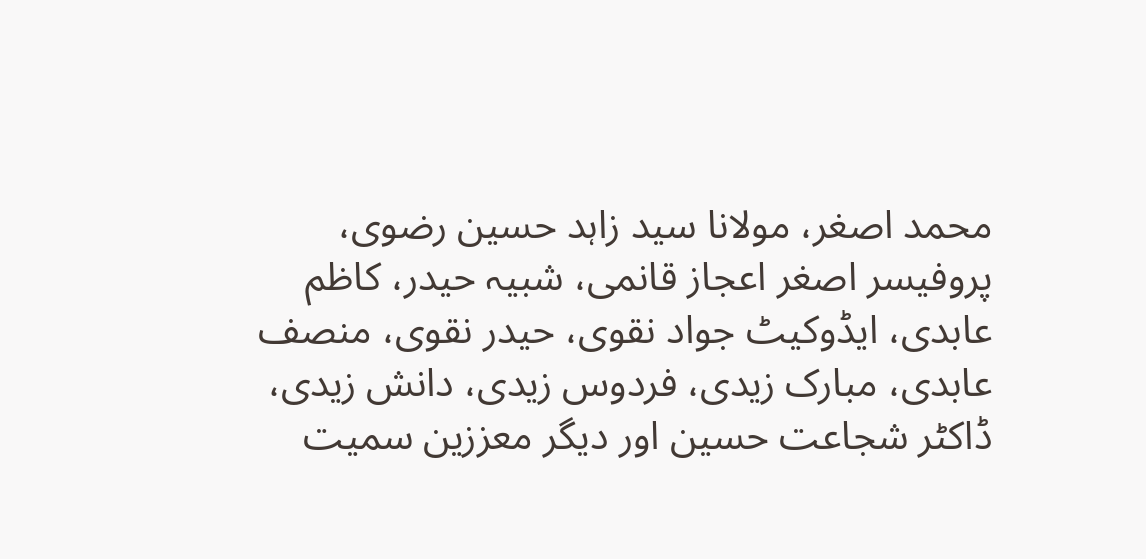محمد اصغر، مولانا سید زاہد حسین رضوی، پروفیسر اصغر اعجاز قانمی، شبیہ حیدر، کاظم عابدی، ایڈوکیٹ جواد نقوی، حیدر نقوی، منصف عابدی، مبارک زیدی، فردوس زیدی، دانش زیدی، ڈاکٹر شجاعت حسین اور دیگر معززین سمیت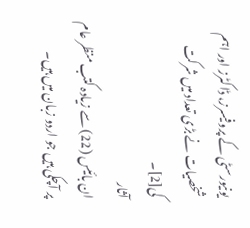یونیورسٹی کے پروفیسرز، ڈاکٹرز اور اہم شخصیات نے بڑی تعداد میں شرکت کی[2]۔
آثار
ان بائیس (22) سے زیادہ کتب منظر عام پر آچکی ہیں جو اردو زبان میں ہیں۔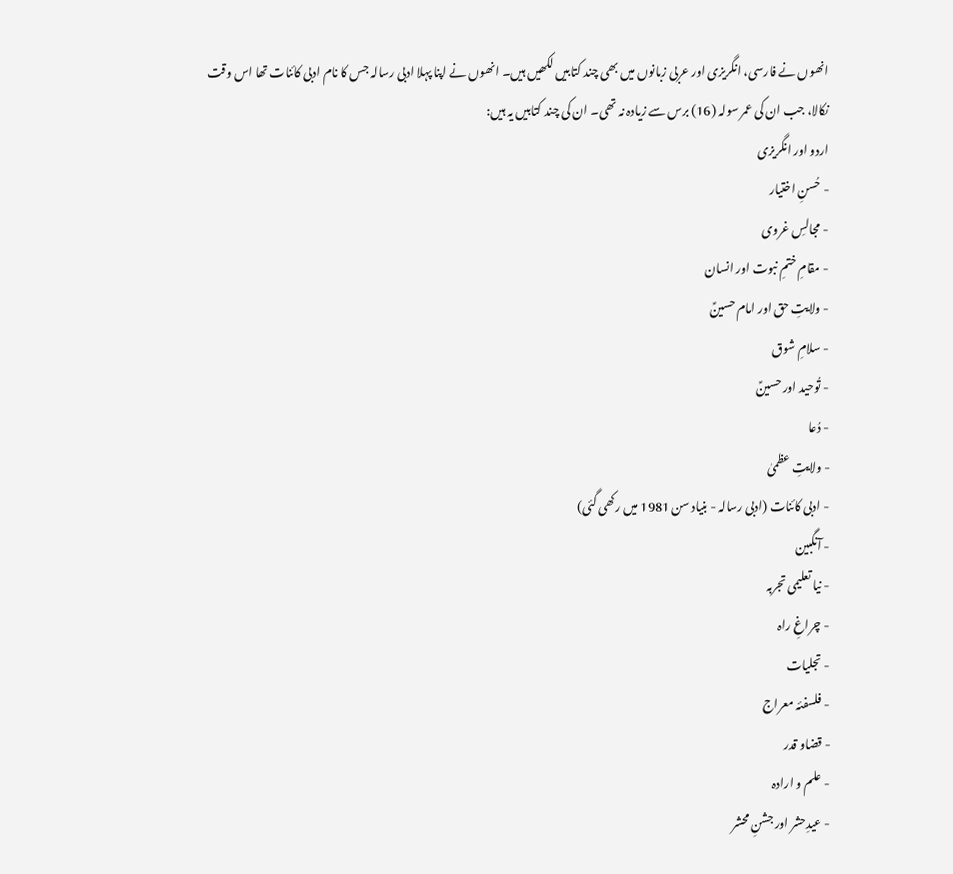انھوں نے فارسی، انگریزی اور عربی زبانوں میں بھی چند کتابیں لکھیں ہیں۔ انھوں نے اپنا پہلا ادبی رسالہ جس کا نام ادبی کائنات تھا اس وقت نکالا، جب ان کی عمر سولہ (16) برس سے زیادہ نہ تھی۔ ان کی چند کتابیں یہ ہیں:
اردو اور انگریزی
- حُسنِ اختیار
- مجالسِ غروی
- مقامِ ختمِ نبوت اور انسان
- ولایتِ حق اور امام حسینؑ
- سلامِ شوق
- تُوحید اور حسینؑ
- دُعا
- ولایتِ عظمیٰ
- ادبی کائنات (ادبی رسالہ - بنیاد سن 1981 میں رکھی گئی)
- آنگبین
- نیا تعلیمی تجربہ
- چراغِ راہ
- تجلیات
- فلسفئہ معراج
- قضاو قدر
- علم و ارادہ
- عیدِحشر اور جشنِ محشر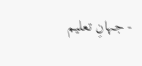- جہانِ تعلیم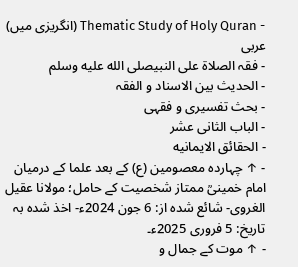- Thematic Study of Holy Quran (انگریزی میں)
عربی
- فقہ الصلاۃ علی النبیصلى الله عليه وسلم
- الحدیث بین الاسناد و الفقہ
- بحث تفسیری و فقہی
- الباب الثانی عشر
- الحقائق الايمانيه
- ↑ چہاردہ معصومین (ع) کے بعد علما کے درمیان امام خمینیؒ ممتاز شخصیت کے حامل؛ مولانا عقیل الغروی- شائع شدہ از: 6 جون 2024ء- اخذ شدہ بہ تاریخ: 5 فروری 2025ء۔
- ↑ موت کے جمال و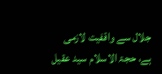جلال سے واقفیت لازمی ہے، حجۃ الاسلام سید عقیل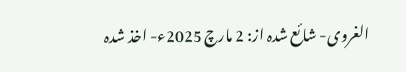الغروی- شائع شدہ از: 2 مارچ 2025ء- اخذ شدہ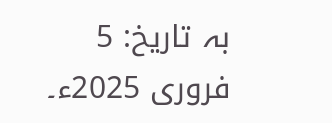بہ تاریخ: 5 فروری 2025ء۔